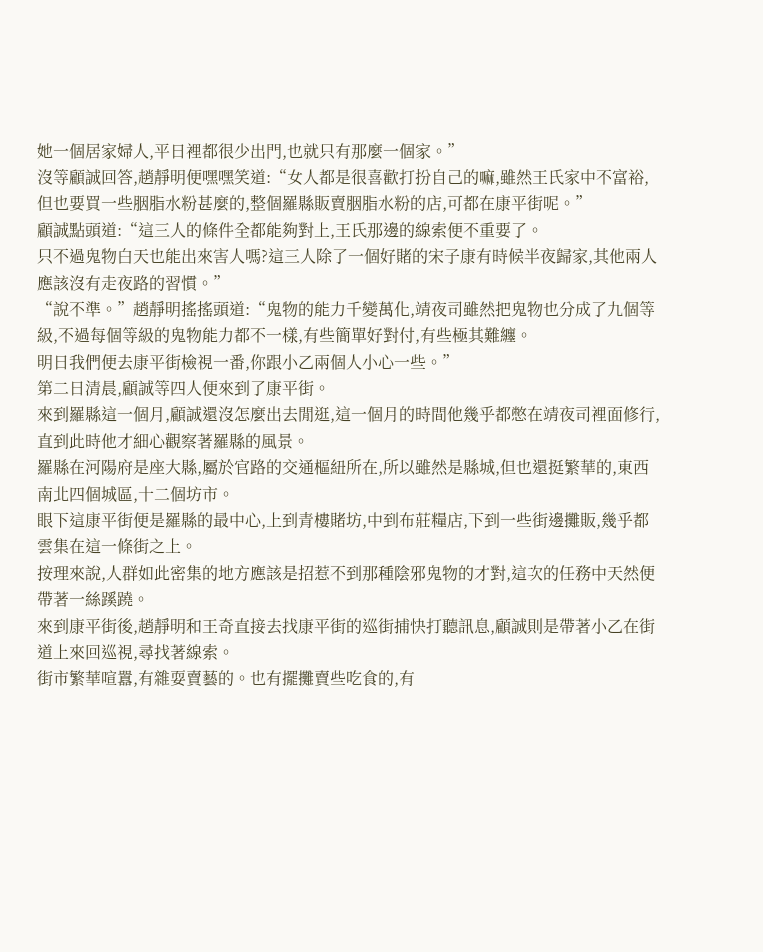她一個居家婦人,平日裡都很少出門,也就只有那麼一個家。”
沒等顧誠回答,趙靜明便嘿嘿笑道:“女人都是很喜歡打扮自己的嘛,雖然王氏家中不富裕,但也要買一些胭脂水粉甚麼的,整個羅縣販賣胭脂水粉的店,可都在康平街呢。”
顧誠點頭道:“這三人的條件全都能夠對上,王氏那邊的線索便不重要了。
只不過鬼物白天也能出來害人嗎?這三人除了一個好賭的宋子康有時候半夜歸家,其他兩人應該沒有走夜路的習慣。”
“說不準。”趙靜明搖搖頭道:“鬼物的能力千變萬化,靖夜司雖然把鬼物也分成了九個等級,不過每個等級的鬼物能力都不一樣,有些簡單好對付,有些極其難纏。
明日我們便去康平街檢視一番,你跟小乙兩個人小心一些。”
第二日清晨,顧誠等四人便來到了康平街。
來到羅縣這一個月,顧誠還沒怎麼出去閒逛,這一個月的時間他幾乎都憋在靖夜司裡面修行,直到此時他才細心觀察著羅縣的風景。
羅縣在河陽府是座大縣,屬於官路的交通樞紐所在,所以雖然是縣城,但也還挺繁華的,東西南北四個城區,十二個坊市。
眼下這康平街便是羅縣的最中心,上到青樓賭坊,中到布莊糧店,下到一些街邊攤販,幾乎都雲集在這一條街之上。
按理來說,人群如此密集的地方應該是招惹不到那種陰邪鬼物的才對,這次的任務中天然便帶著一絲蹊蹺。
來到康平街後,趙靜明和王奇直接去找康平街的巡街捕快打聽訊息,顧誠則是帶著小乙在街道上來回巡視,尋找著線索。
街市繁華喧囂,有雜耍賣藝的。也有擺攤賣些吃食的,有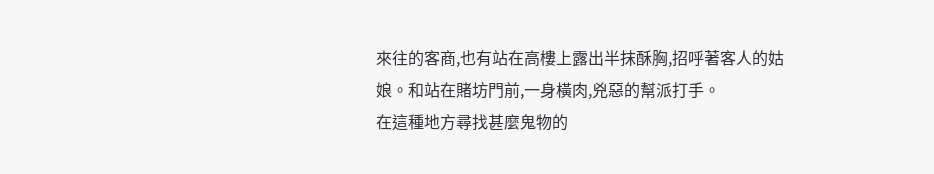來往的客商,也有站在高樓上露出半抹酥胸,招呼著客人的姑娘。和站在賭坊門前,一身橫肉,兇惡的幫派打手。
在這種地方尋找甚麼鬼物的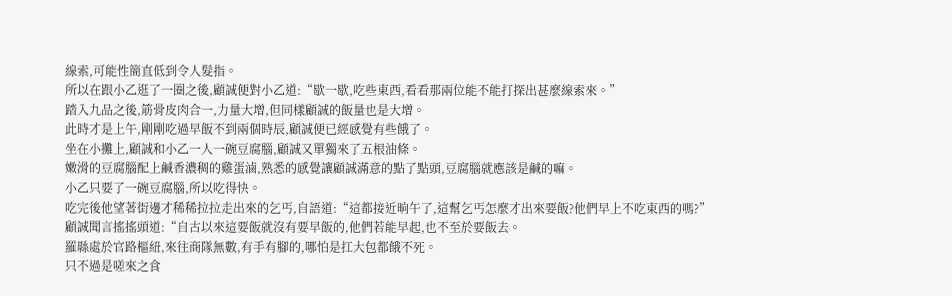線索,可能性簡直低到令人髮指。
所以在跟小乙逛了一圈之後,顧誠便對小乙道:“歇一歇,吃些東西,看看那兩位能不能打探出甚麼線索來。”
踏入九品之後,筋骨皮肉合一,力量大增,但同樣顧誠的飯量也是大增。
此時才是上午,剛剛吃過早飯不到兩個時辰,顧誠便已經感覺有些餓了。
坐在小攤上,顧誠和小乙一人一碗豆腐腦,顧誠又單獨來了五根油條。
嫩滑的豆腐腦配上鹹香濃稠的雞蛋滷,熟悉的感覺讓顧誠滿意的點了點頭,豆腐腦就應該是鹹的嘛。
小乙只要了一碗豆腐腦,所以吃得快。
吃完後他望著街邊才稀稀拉拉走出來的乞丐,自語道:“這都接近晌午了,這幫乞丐怎麼才出來要飯?他們早上不吃東西的嗎?”
顧誠聞言搖搖頭道:“自古以來這要飯就沒有要早飯的,他們若能早起,也不至於要飯去。
羅縣處於官路樞紐,來往商隊無數,有手有腳的,哪怕是扛大包都餓不死。
只不過是嗟來之食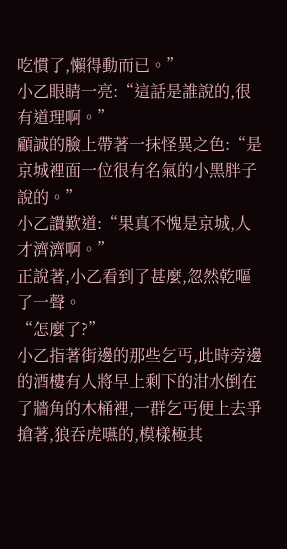吃慣了,懶得動而已。”
小乙眼睛一亮:“這話是誰說的,很有道理啊。”
顧誠的臉上帶著一抹怪異之色:“是京城裡面一位很有名氣的小黑胖子說的。”
小乙讚歎道:“果真不愧是京城,人才濟濟啊。”
正說著,小乙看到了甚麼,忽然乾嘔了一聲。
“怎麼了?”
小乙指著街邊的那些乞丐,此時旁邊的酒樓有人將早上剩下的泔水倒在了牆角的木桶裡,一群乞丐便上去爭搶著,狼吞虎嚥的,模樣極其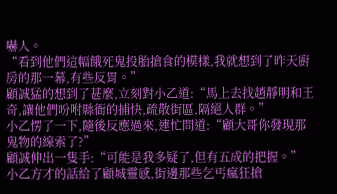嚇人。
“看到他們這幅餓死鬼投胎搶食的模樣,我就想到了昨天廚房的那一幕,有些反胃。”
顧誠猛的想到了甚麼,立刻對小乙道:“馬上去找趙靜明和王奇,讓他們吩咐縣衙的捕快,疏散街區,隔絕人群。”
小乙愣了一下,隨後反應過來,連忙問道:“顧大哥你發現那鬼物的線索了?”
顧誠伸出一隻手:“可能是我多疑了,但有五成的把握。”
小乙方才的話給了顧城靈感,街邊那些乞丐瘋狂搶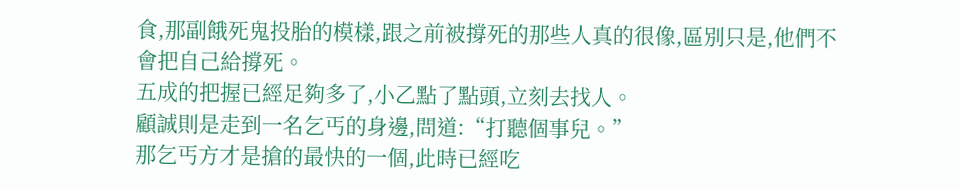食,那副餓死鬼投胎的模樣,跟之前被撐死的那些人真的很像,區別只是,他們不會把自己給撐死。
五成的把握已經足夠多了,小乙點了點頭,立刻去找人。
顧誠則是走到一名乞丐的身邊,問道:“打聽個事兒。”
那乞丐方才是搶的最快的一個,此時已經吃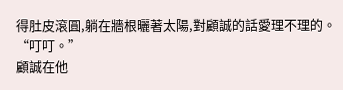得肚皮滾圓,躺在牆根曬著太陽,對顧誠的話愛理不理的。
“叮叮。”
顧誠在他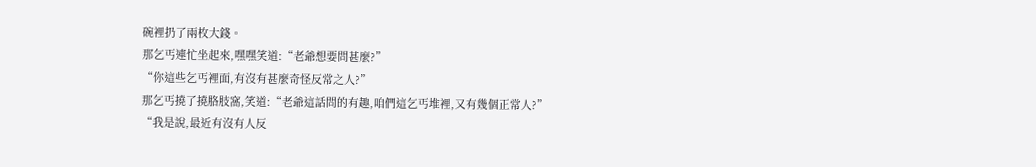碗裡扔了兩枚大錢。
那乞丐連忙坐起來,嘿嘿笑道:“老爺想要問甚麼?”
“你這些乞丐裡面,有沒有甚麼奇怪反常之人?”
那乞丐撓了撓胳肢窩,笑道:“老爺這話問的有趣,咱們這乞丐堆裡,又有幾個正常人?”
“我是說,最近有沒有人反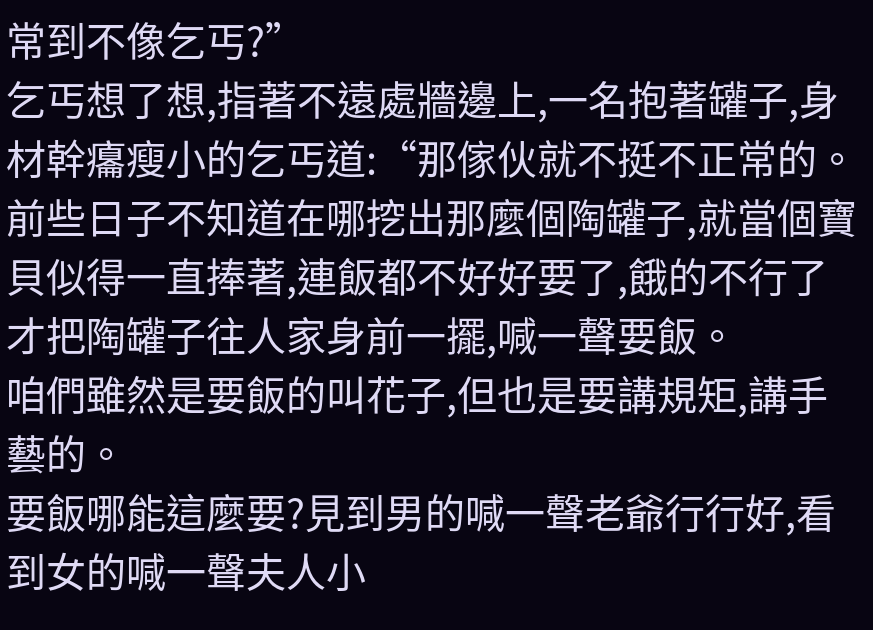常到不像乞丐?”
乞丐想了想,指著不遠處牆邊上,一名抱著罐子,身材幹癟瘦小的乞丐道:“那傢伙就不挺不正常的。
前些日子不知道在哪挖出那麼個陶罐子,就當個寶貝似得一直捧著,連飯都不好好要了,餓的不行了才把陶罐子往人家身前一擺,喊一聲要飯。
咱們雖然是要飯的叫花子,但也是要講規矩,講手藝的。
要飯哪能這麼要?見到男的喊一聲老爺行行好,看到女的喊一聲夫人小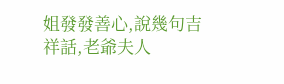姐發發善心,說幾句吉祥話,老爺夫人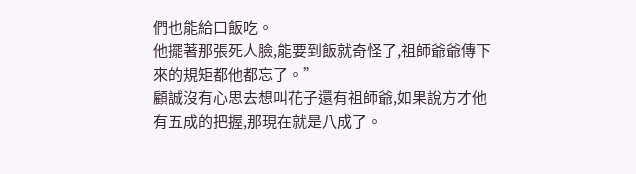們也能給口飯吃。
他擺著那張死人臉,能要到飯就奇怪了,祖師爺爺傳下來的規矩都他都忘了。”
顧誠沒有心思去想叫花子還有祖師爺,如果說方才他有五成的把握,那現在就是八成了。